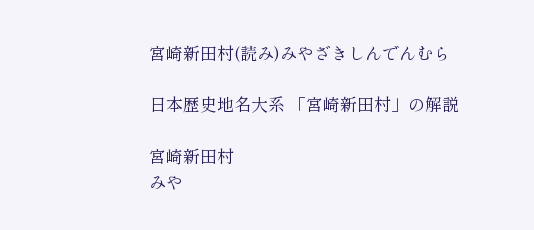宮崎新田村(読み)みやざきしんでんむら

日本歴史地名大系 「宮崎新田村」の解説

宮崎新田村
みや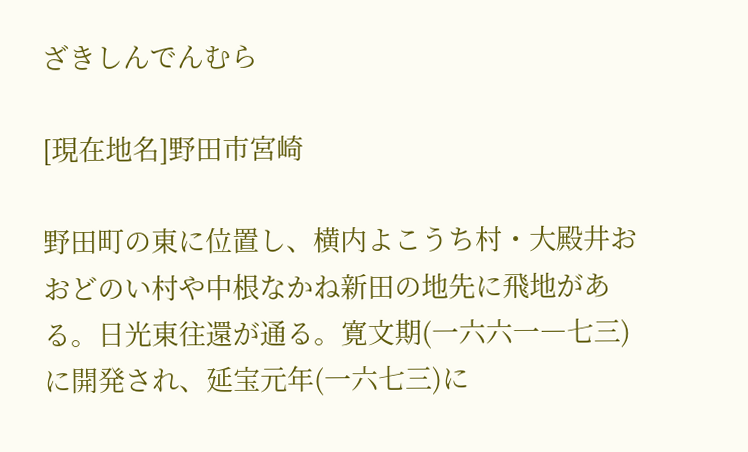ざきしんでんむら

[現在地名]野田市宮崎

野田町の東に位置し、横内よこうち村・大殿井おおどのい村や中根なかね新田の地先に飛地がある。日光東往還が通る。寛文期(一六六一―七三)に開発され、延宝元年(一六七三)に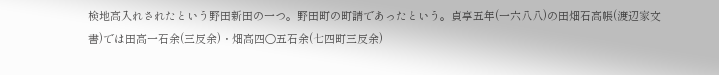検地高入れされたという野田新田の一つ。野田町の町請であったという。貞享五年(一六八八)の田畑石高帳(渡辺家文書)では田高一石余(三反余)・畑高四〇五石余(七四町三反余)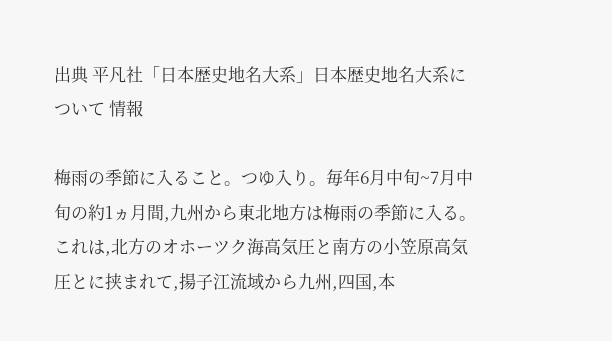出典 平凡社「日本歴史地名大系」日本歴史地名大系について 情報

梅雨の季節に入ること。つゆ入り。毎年6月中旬~7月中旬の約1ヵ月間,九州から東北地方は梅雨の季節に入る。これは,北方のオホーツク海高気圧と南方の小笠原高気圧とに挟まれて,揚子江流域から九州,四国,本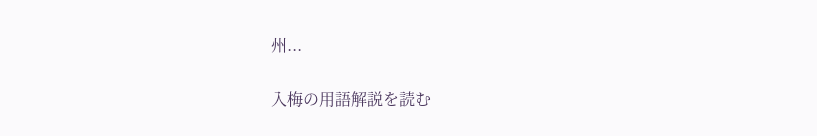州...

入梅の用語解説を読む